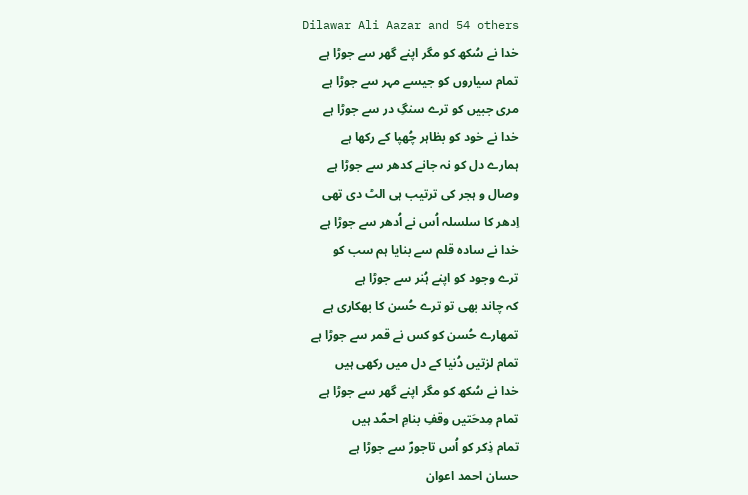Dilawar Ali Aazar and 54 others
خدا نے سُکھ کو مگر اپنے گھر سے جوڑا ہے
تمام سیاروں کو جیسے مہر سے جوڑا ہے
مری جبیں کو ترے سنگِ در سے جوڑا ہے
خدا نے خود کو بظاہر چُھپا کے رکھا ہے
ہمارے دل کو نہ جانے کدھر سے جوڑا ہے
وصال و ہجر کی ترتیب ہی الٹ دی تھی
اِدھر کا سلسلہ اُس نے اُدھر سے جوڑا ہے
خدا نے سادہ قلم سے بنایا ہم سب کو
ترے وجود کو اپنے ہُنر سے جوڑا ہے
کہ چاند بھی تو ترے حُسن کا بھکاری ہے
تمھارے حُسن کو کس نے قمر سے جوڑا ہے
تمام لزتیں دُنیا کے دل میں رکھی ہیں
خدا نے سُکھ کو مگر اپنے گھر سے جوڑا ہے
تمام مِدحَتیں وقفِ بنامِ احمؐد ہیں
تمام ذِکر کو اُس تاجورؐ سے جوڑا ہے
حسان احمد اعوان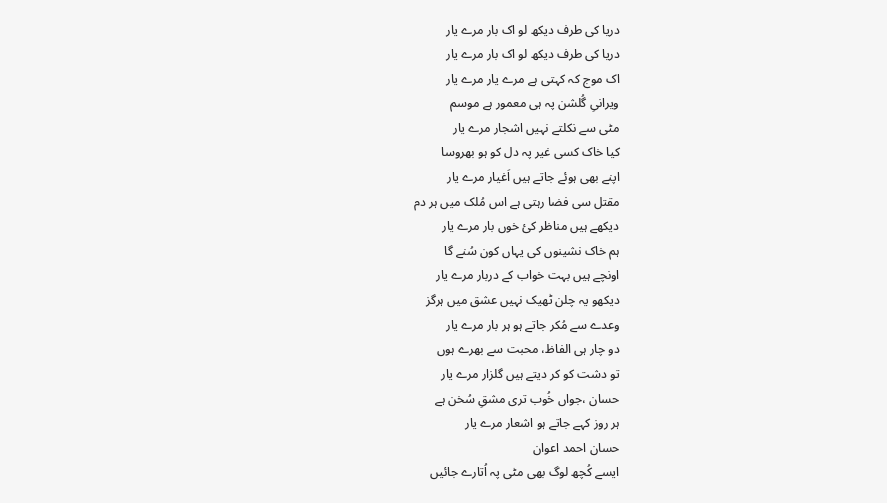دریا کی طرف دیکھ لو اک بار مرے یار
دریا کی طرف دیکھ لو اک بار مرے یار
اک موج کہ کہتی ہے مرے یار مرے یار
ویرانیِ گُلشن پہ ہی معمور ہے موسم
مٹی سے نکلتے نہیں اشجار مرے یار
کیا خاک کسی غیر پہ دل کو ہو بھروسا
اپنے بھی ہوئے جاتے ہیں اَغیار مرے یار
مقتل سی فضا رہتی ہے اس مُلک میں ہر دم
دیکھے ہیں مناظر کئ خوں بار مرے یار
ہم خاک نشینوں کی یہاں کون سُنے گا
اونچے ہیں بہت خواب کے دربار مرے یار
دیکھو یہ چلن ٹھیک نہیں عشق میں ہرگز
وعدے سے مُکر جاتے ہو ہر بار مرے یار
دو چار ہی الفاظ، محبت سے بھرے ہوں
تو دشت کو کر دیتے ہیں گلزار مرے یار
حسان ،جواں خُوب تری مشقِ سُخن ہے
ہر روز کہے جاتے ہو اشعار مرے یار
حسان احمد اعوان
ایسے کُچھ لوگ بھی مٹی پہ اُتارے جائیں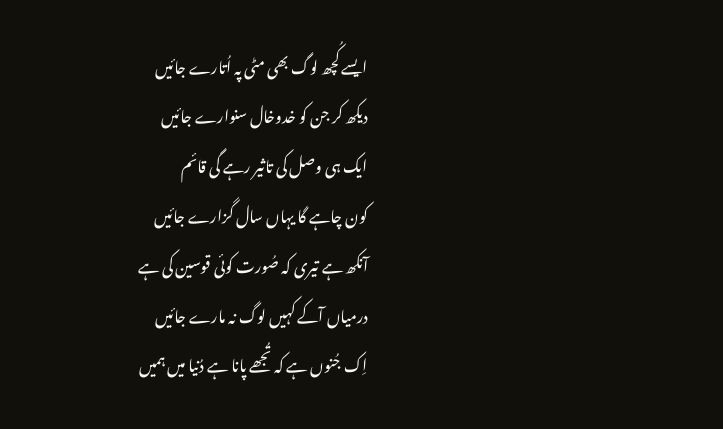ایسے کُچھ لوگ بھی مٹی پہ اُتارے جائیں
دیکھ کر جن کو خدوخال سنوارے جائیں
ایک ہی وصل کی تاثیر رہے گی قائم
کون چاہے گا یہاں سال گزارے جائیں
آنکھ ہے تیری کہ صُورت کوئی قوسین کی ہے
درمیاں آکے کہیں لوگ نہ مارے جائیں
اِک جُنوں ہے کہ تُجھے پانا ہے دُنیا میں ہمیں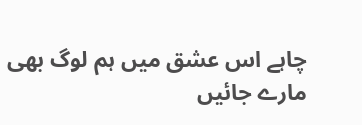چاہے اس عشق میں ہم لوگ بھی مارے جائیں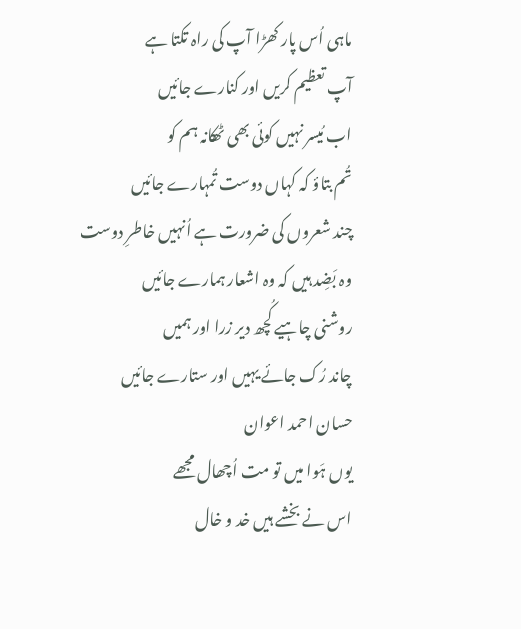ماہی اُس پار کھڑا آپ کی راہ تکتا ہے
آپ تعظیم کریں اور کنارے جائیں
اب مُیسر نہیں کوئی بھی ٹھکانہ ہم کو
تُم بتاؤ کہ کہاں دوست تُمہارے جائیں
چند شعروں کی ضرورت ہے اُنہیں خاطرِ دوست
وہ بَضِد ہیں کہ وہ اشعار ہمارے جائیں
روشنی چاہیے کُچھ دیر زرا اور ہمیں
چاند رُک جائے یہیں اور ستارے جائیں
حسان احمد اعوان
یوں ہَوا میں تو مت اُچھال مجھے
اس نے بخشے ہیں خد و خال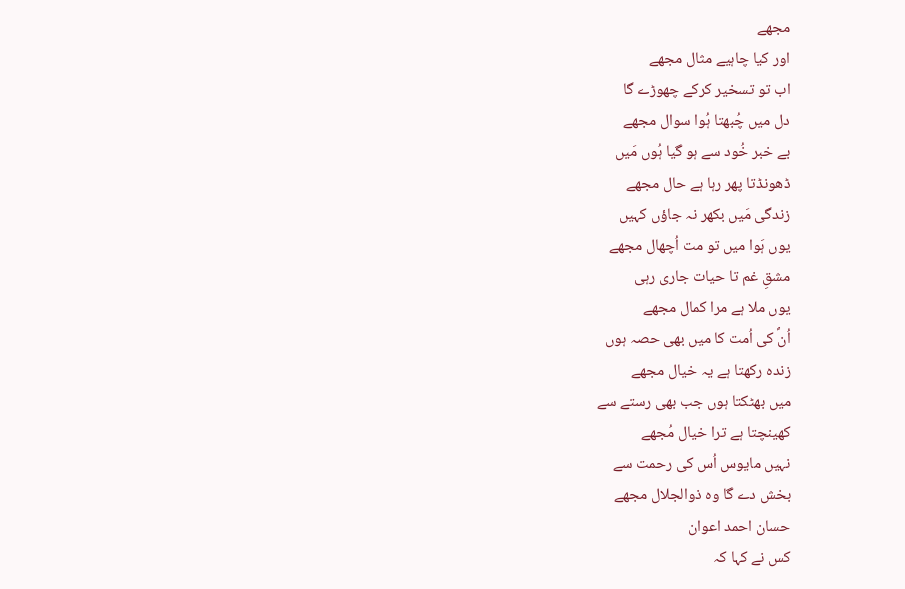مجھے
اور کیا چاہیے مثال مجھے
اب تو تسخیر کرکے چھوڑے گا
دل میں چُبھتا ہُوا سوال مجھے
بے خبر خُود سے ہو گیا ہُوں مَیں
ڈھونڈتا پھر رہا ہے حال مجھے
زندگی مَیں بکھر نہ جاؤں کہیں
یوں ہَوا میں تو مت اُچھال مجھے
مشقِ غم تا حیات جاری رہی
یوں ملا ہے مرا کمال مجھے
اُنؐ کی اُمت کا میں بھی حصہ ہوں
زندہ رکھتا ہے یہ خیال مجھے
میں بھٹکتا ہوں جب بھی رستے سے
کھینچتا ہے ترا خیال مُجھے
نہیں مایوس اُس کی رحمت سے
بخش دے گا وہ ذوالجلال مجھے
حسان احمد اعوان
کس نے کہا کہ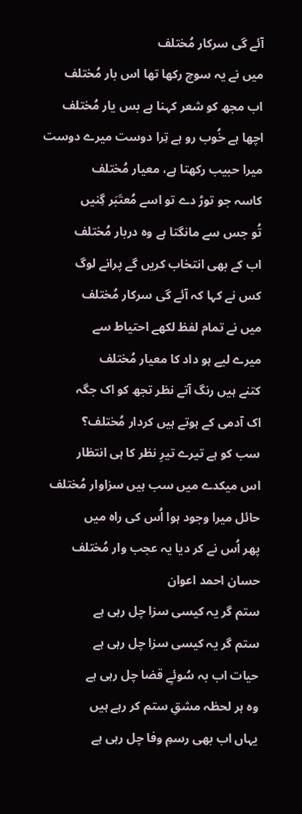آئے گی سرکار مُختلف
میں نے یہ سوچ رکھا تھا اس بار مُختلف
اب مجھ کو شعر کہنا ہے بس یار مُختلف
اچھا ہے خُوب رو ہے تِرا دوست میرے دوست
میرا حبیب رکھتا ہے، معیار مُختلف
کاسہ جو توڑ دے تو اسے مُعتَبَر گِنیں
تُو جس سے مانگتا ہے وہ دربار مُختلف
اب کے بھی انتخاب کریں گے پرانے لوگ
کس نے کہا کہ آئے گی سرکار مُختلف
میں نے تمام لفظ لکھے احتیاط سے
میرے لیے ہو داد کا معیار مُختلف
کتنے ہیں رنگ آتے نظر تجھ کو اک جگہ
اک آدمی کے ہوتے ہیں کردار مُختلف؟
سب کو ہے تیرے تیرِ نظر کا ہی انتظار
اس میکدے میں سب ہیں سزاوار مُختلف
حائل میرا وجود ہوا اُس کی راہ میں
پھر اُس نے کر دیا یہ عجب وار مُختلف
حسان احمد اعوان
ستم گر یہ کیسی سزا چل رہی ہے
ستم گر یہ کیسی سزا چل رہی ہے
حیات اب بہ سُوئےِ قضا چل رہی ہے
وہ ہر لحظہ مشقِ ستم کر رہے ہیں
یہاں اب بھی رسمِ وفا چل رہی ہے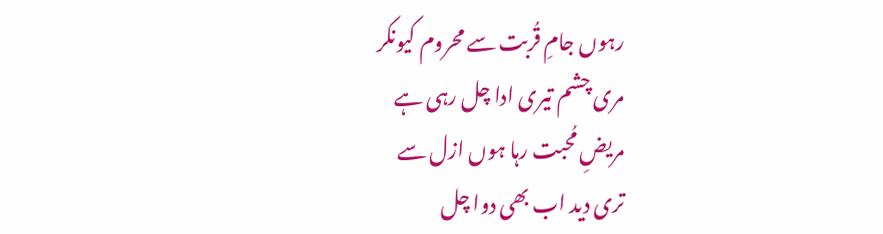رہوں جامِ قُربت سے محروم کیونکر
مری چشم تیری ادا چل رہی ہے
مریضِ مُحبت رہا ہوں ازل سے
تری دید اب بھی دوا چل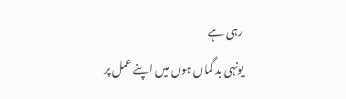رہی ہے
یونہی بد گماں ہوں میں اپنے عمل پر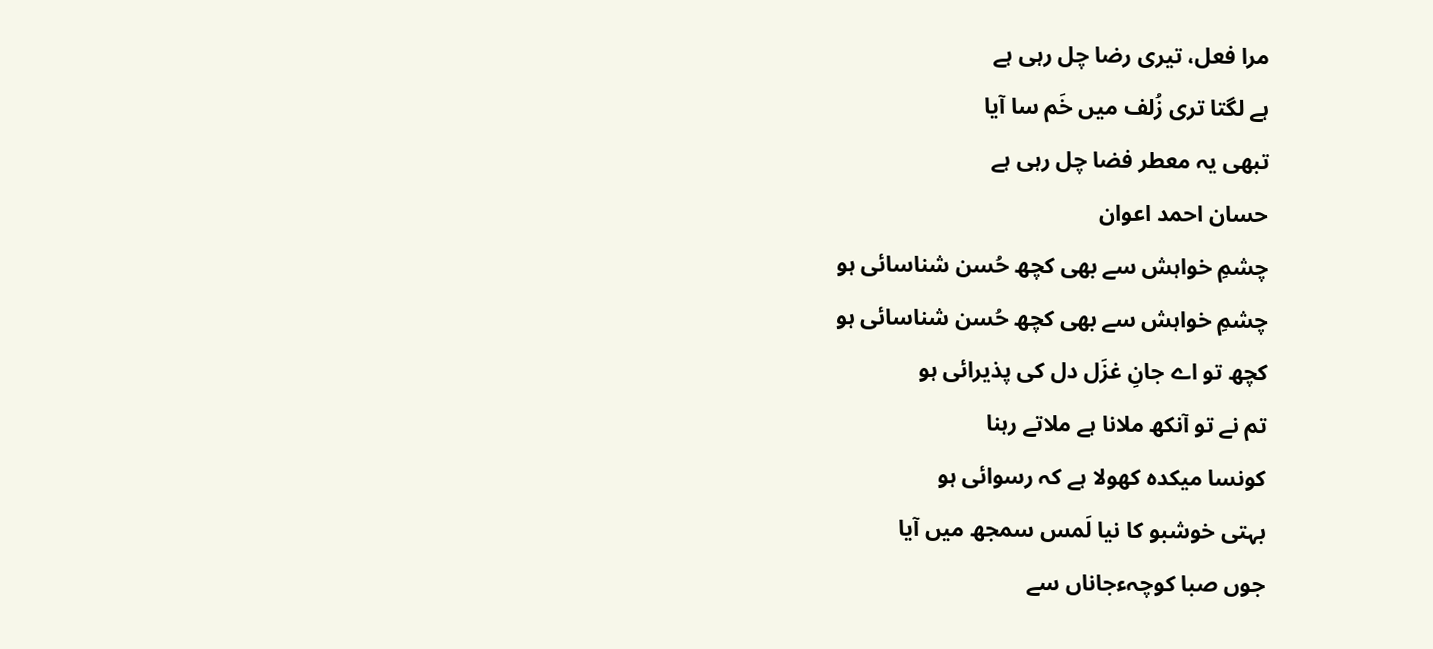مرا فعل، تیری رضا چل رہی ہے
ہے لگتا تری زُلف میں خَم سا آیا
تبھی یہ معطر فضا چل رہی ہے
حسان احمد اعوان
چشمِ خواہش سے بھی کچھ حُسن شناسائی ہو
چشمِ خواہش سے بھی کچھ حُسن شناسائی ہو
کچھ تو اے جانِ غزَل دل کی پذیرائی ہو
تم نے تو آنکھ ملانا ہے ملاتے رہنا
کونسا میکدہ کھولا ہے کہ رسوائی ہو
بہتی خوشبو کا نیا لَمس سمجھ میں آیا
جوں صبا کوچہءجاناں سے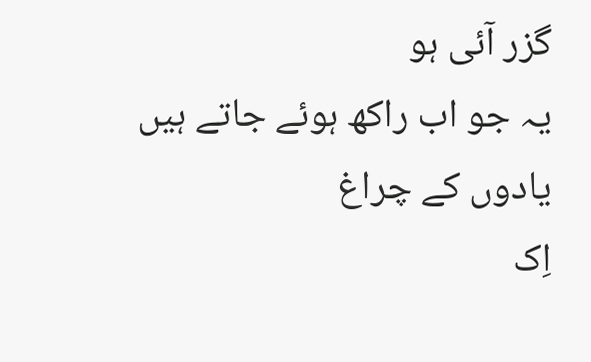گزر آئی ہو
یہ جو اب راکھ ہوئے جاتے ہیں یادوں کے چراغ
اِک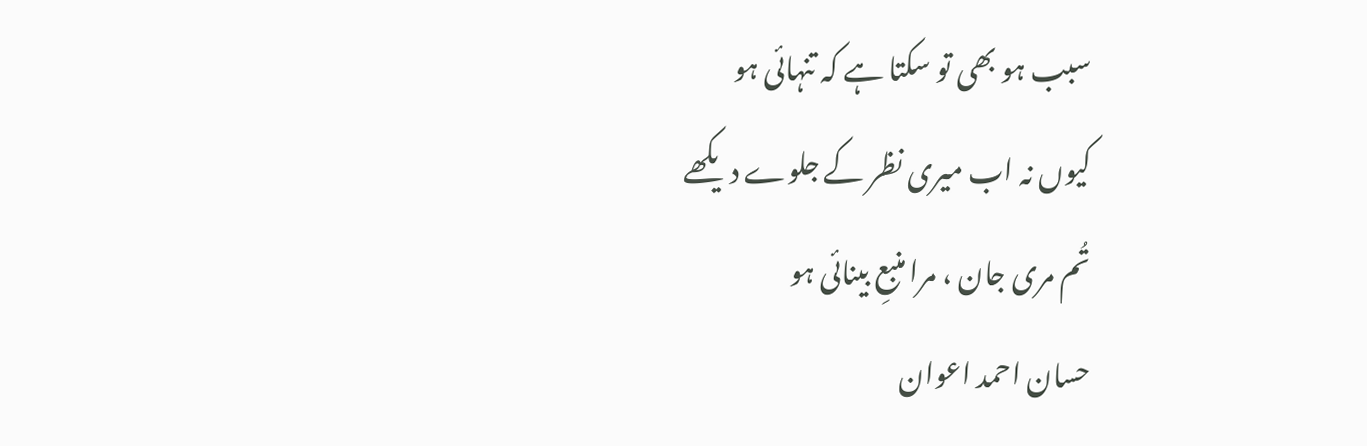سبب ہو بھی تو سکتا ہے کہ تنہائی ہو
کیوں نہ اب میری نظر کے جلوے دیکھے
تُم مری جان ، مرا منبعِ بینائی ہو
حسان احمد اعوان